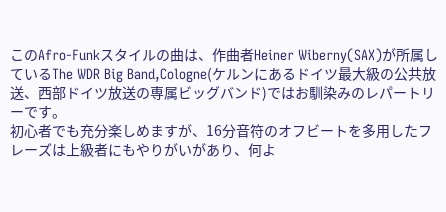このAfro-Funkスタイルの曲は、作曲者Heiner Wiberny(SAX)が所属しているThe WDR Big Band,Cologne(ケルンにあるドイツ最大級の公共放送、西部ドイツ放送の専属ビッグバンド)ではお馴染みのレパートリーです。
初心者でも充分楽しめますが、16分音符のオフビートを多用したフレーズは上級者にもやりがいがあり、何よ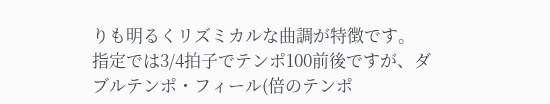りも明るくリズミカルな曲調が特徴です。 指定では3/4拍子でテンポ100前後ですが、ダブルテンポ・フィール(倍のテンポ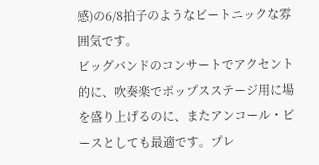感)の6/8拍子のようなビートニックな雰囲気です。
ビッグバンドのコンサートでアクセント的に、吹奏楽でポップスステージ用に場を盛り上げるのに、またアンコール・ピースとしても最適です。プレ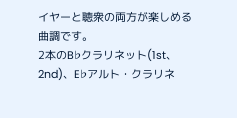イヤーと聴衆の両方が楽しめる曲調です。
2本のB♭クラリネット(1st、2nd)、E♭アルト・クラリネ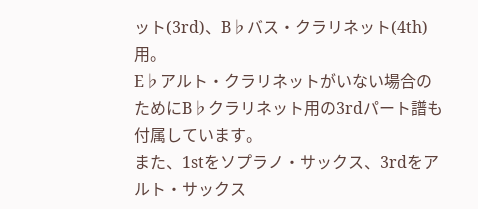ット(3rd)、B♭バス・クラリネット(4th)用。
E♭アルト・クラリネットがいない場合のためにB♭クラリネット用の3rdパート譜も付属しています。
また、1stをソプラノ・サックス、3rdをアルト・サックス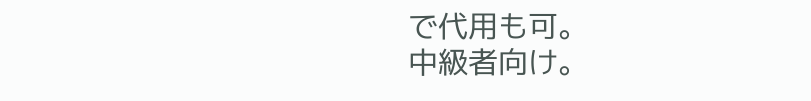で代用も可。
中級者向け。